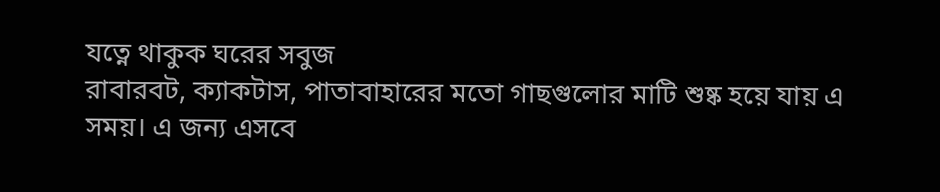যত্নে থাকুক ঘরের সবুজ
রাবারবট, ক্যাকটাস, পাতাবাহারের মতো গাছগুলোর মাটি শুষ্ক হয়ে যায় এ সময়। এ জন্য এসবে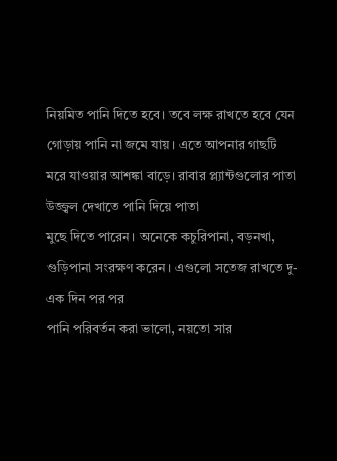নিয়মিত পানি দিতে হবে। তবে লক্ষ রাখতে হবে যেন গোড়ায় পানি না জমে যায়। এতে আপনার গাছটি
মরে যাওয়ার আশঙ্কা বাড়ে। রাবার প্ল্যান্টগুলোর পাতা উজ্জ্বল দেখাতে পানি দিয়ে পাতা
মুছে দিতে পারেন। অনেকে কচুরিপানা, বড়নখা, গুড়িপানা সংরক্ষণ করেন। এগুলো সতেজ রাখতে দু-এক দিন পর পর
পানি পরিবর্তন করা ভালো, নয়তো সার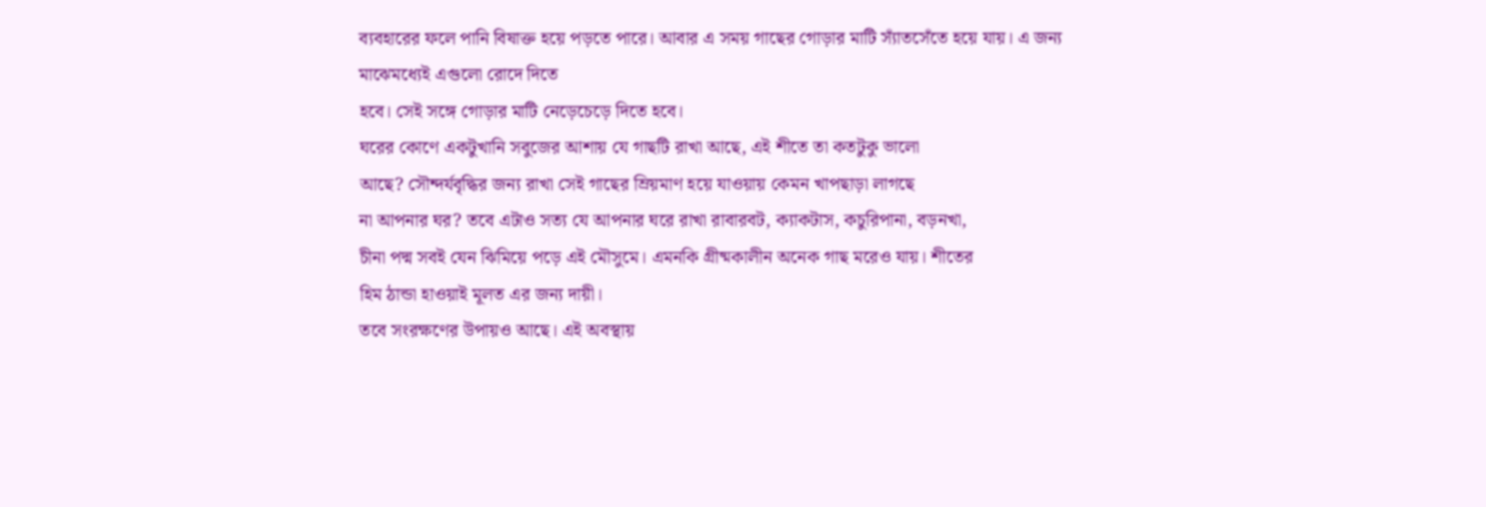ব্যবহারের ফলে পানি বিষাক্ত হয়ে পড়তে পারে। আবার এ সময় গাছের গোড়ার মাটি স্যাঁতসেঁতে হয়ে যায়। এ জন্য মাঝেমধ্যেই এগুলো রোদে দিতে
হবে। সেই সঙ্গে গোড়ার মাটি নেড়েচেড়ে দিতে হবে।
ঘরের কোণে একটুখানি সবুজের আশায় যে গাছটি রাখা আছে, এই শীতে তা কতটুকু ভালো
আছে? সৌন্দর্যবৃদ্ধির জন্য রাখা সেই গাছের ম্রিয়মাণ হয়ে যাওয়ায় কেমন খাপছাড়া লাগছে
না আপনার ঘর? তবে এটাও সত্য যে আপনার ঘরে রাখা রাবারবট, ক্যাকটাস, কচুরিপানা, বড়নখা,
চীনা পদ্ম সবই যেন ঝিমিয়ে পড়ে এই মৌসুমে। এমনকি গ্রীষ্মকালীন অনেক গাছ মরেও যায়। শীতের
হিম ঠান্ডা হাওয়াই মূলত এর জন্য দায়ী।
তবে সংরক্ষণের উপায়ও আছে। এই অবস্থায়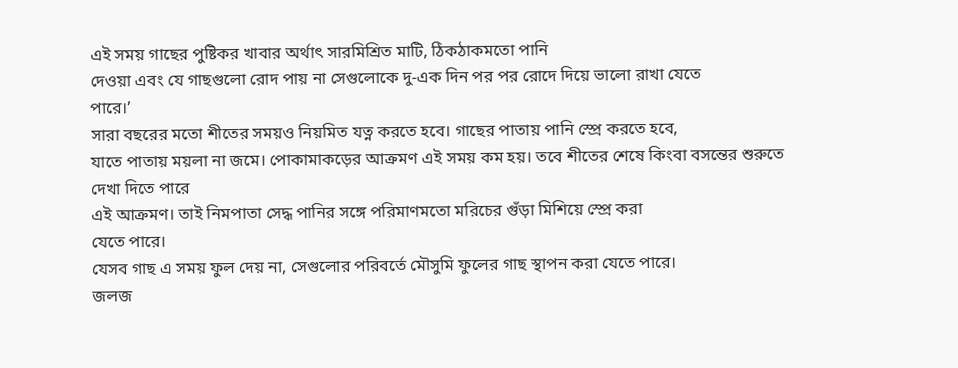এই সময় গাছের পুষ্টিকর খাবার অর্থাৎ সারমিশ্রিত মাটি, ঠিকঠাকমতো পানি
দেওয়া এবং যে গাছগুলো রোদ পায় না সেগুলোকে দু-এক দিন পর পর রোদে দিয়ে ভালো রাখা যেতে
পারে।’
সারা বছরের মতো শীতের সময়ও নিয়মিত যত্ন করতে হবে। গাছের পাতায় পানি স্প্রে করতে হবে,
যাতে পাতায় ময়লা না জমে। পোকামাকড়ের আক্রমণ এই সময় কম হয়। তবে শীতের শেষে কিংবা বসন্তের শুরুতে দেখা দিতে পারে
এই আক্রমণ। তাই নিমপাতা সেদ্ধ পানির সঙ্গে পরিমাণমতো মরিচের গুঁড়া মিশিয়ে স্প্রে করা
যেতে পারে।
যেসব গাছ এ সময় ফুল দেয় না, সেগুলোর পরিবর্তে মৌসুমি ফুলের গাছ স্থাপন করা যেতে পারে।
জলজ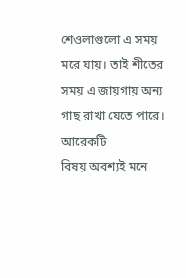শেওলাগুলো এ সময় মরে যায়। তাই শীতের সময় এ জায়গায় অন্য গাছ রাখা যেতে পারে। আরেকটি
বিষয় অবশ্যই মনে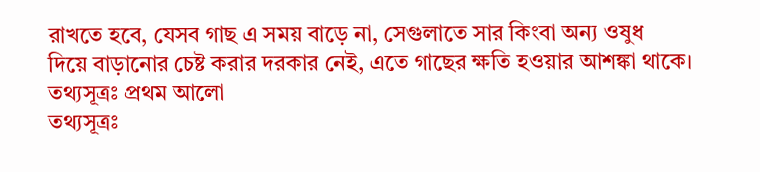রাখতে হবে, যেসব গাছ এ সময় বাড়ে না, সেগুলাতে সার কিংবা অন্য ওষুধ
দিয়ে বাড়ানোর চেষ্ট করার দরকার নেই, এতে গাছের ক্ষতি হওয়ার আশঙ্কা থাকে।
তথ্যসূত্রঃ প্রথম আলো
তথ্যসূত্রঃ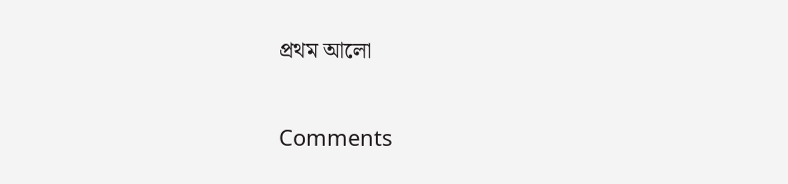প্রথম আলো

Comments